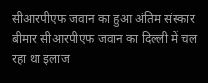सीआरपीएफ जवान का हुआ अंतिम संस्कार
बीमार सीआरपीएफ जवान का दिल्ली में चल रहा था इलाज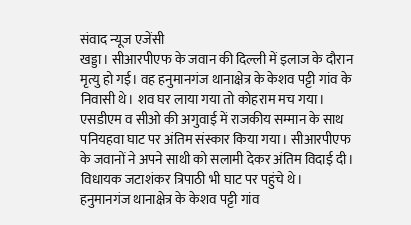संवाद न्यूज एजेंसी
खड्डा। सीआरपीएफ के जवान की दिल्ली में इलाज के दौरान मृत्यु हो गई। वह हनुमानगंज थानाक्षेत्र के केशव पट्टी गांव के निवासी थे। शव घर लाया गया तो कोहराम मच गया। एसडीएम व सीओ की अगुवाई में राजकीय सम्मान के साथ पनियहवा घाट पर अंतिम संस्कार किया गया। सीआरपीएफ के जवानों ने अपने साथी को सलामी देकर अंतिम विदाई दी। विधायक जटाशंकर त्रिपाठी भी घाट पर पहुंचे थे।
हनुमानगंज थानाक्षेत्र के केशव पट्टी गांव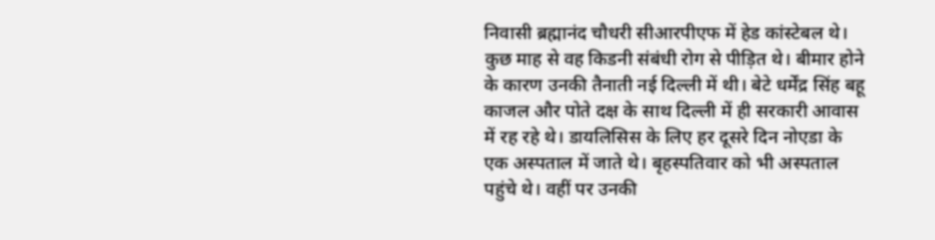निवासी ब्रह्मानंद चौधरी सीआरपीएफ में हेड कांस्टेबल थे। कुछ माह से वह किडनी संबंधी रोग से पीड़ित थे। बीमार होने के कारण उनकी तैनाती नई दिल्ली में थी। बेटे धर्मेंद्र सिंह बहू काजल और पोते दक्ष के साथ दिल्ली में ही सरकारी आवास में रह रहे थे। डायलिसिस के लिए हर दूसरे दिन नोएडा के एक अस्पताल में जाते थे। बृहस्पतिवार को भी अस्पताल पहुंचे थे। वहीं पर उनकी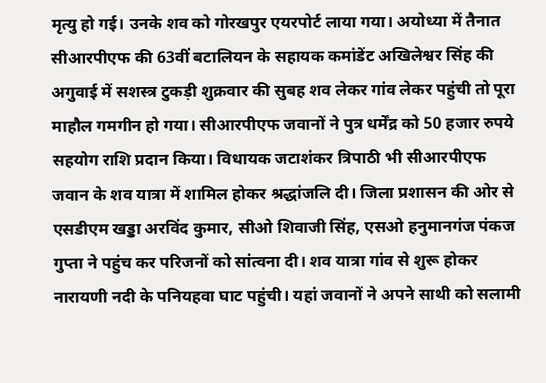मृत्यु हो गई। उनके शव को गोरखपुर एयरपोर्ट लाया गया। अयोध्या में तैनात सीआरपीएफ की 63वीं बटालियन के सहायक कमांडेंट अखिलेश्वर सिंह की अगुवाई में सशस्त्र टुकड़ी शुक्रवार की सुबह शव लेकर गांव लेकर पहुंची तो पूरा माहौल गमगीन हो गया। सीआरपीएफ जवानों ने पुत्र धर्मेंद्र को 50 हजार रुपये सहयोग राशि प्रदान किया। विधायक जटाशंकर त्रिपाठी भी सीआरपीएफ जवान के शव यात्रा में शामिल होकर श्रद्धांजलि दी। जिला प्रशासन की ओर से एसडीएम खड्डा अरविंद कुमार, सीओ शिवाजी सिंह, एसओ हनुमानगंज पंकज गुप्ता ने पहुंच कर परिजनों को सांत्वना दी। शव यात्रा गांव से शुरू होकर नारायणी नदी के पनियहवा घाट पहुंची। यहां जवानों ने अपने साथी को सलामी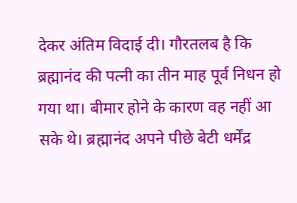देकर अंतिम विदाई दी। गौरतलब है कि ब्रह्मानंद की पत्नी का तीन माह पूर्व निधन हो गया था। बीमार होने के कारण वह नहीं आ सके थे। ब्रह्मानंद अपने पीछे बेटी धर्मेंद्र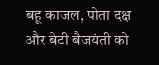बहू काजल, पोता दक्ष और बेटी बैजयंती को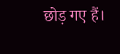छोड़ गए हैं।